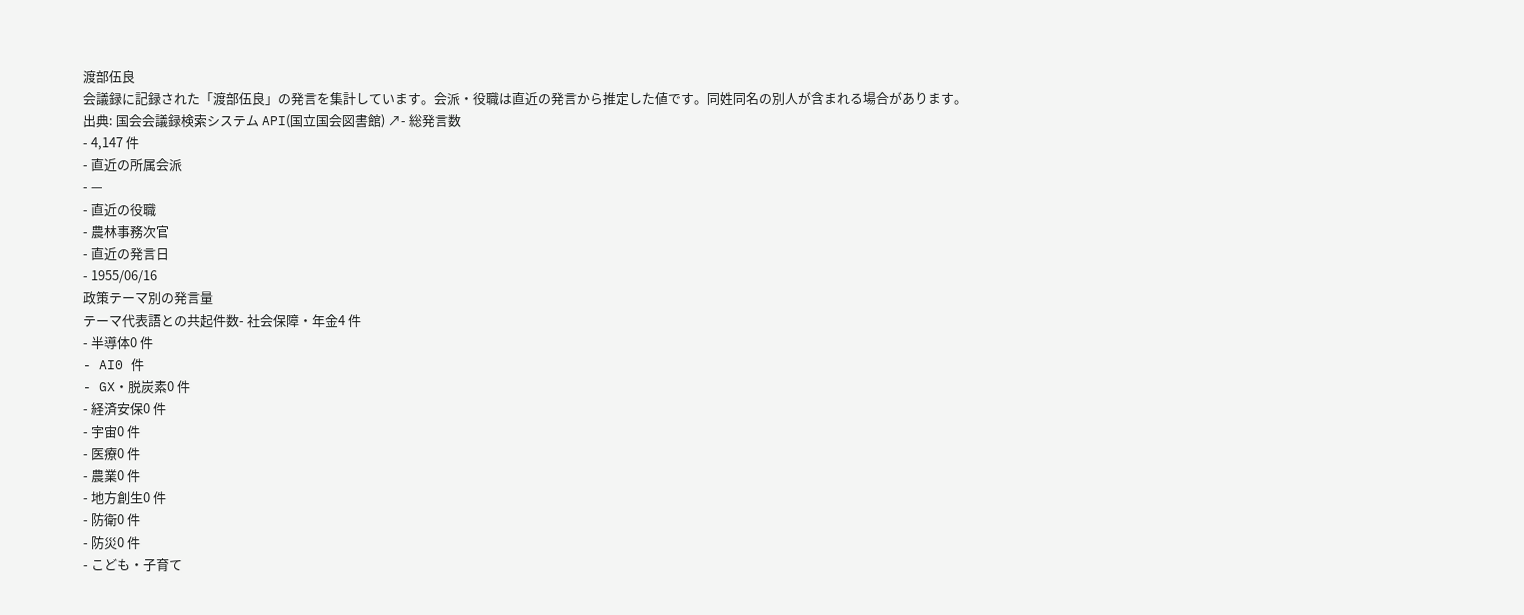渡部伍良
会議録に記録された「渡部伍良」の発言を集計しています。会派・役職は直近の発言から推定した値です。同姓同名の別人が含まれる場合があります。
出典: 国会会議録検索システム API(国立国会図書館) ↗- 総発言数
- 4,147 件
- 直近の所属会派
- —
- 直近の役職
- 農林事務次官
- 直近の発言日
- 1955/06/16
政策テーマ別の発言量
テーマ代表語との共起件数- 社会保障・年金4 件
- 半導体0 件
- AI0 件
- GX・脱炭素0 件
- 経済安保0 件
- 宇宙0 件
- 医療0 件
- 農業0 件
- 地方創生0 件
- 防衛0 件
- 防災0 件
- こども・子育て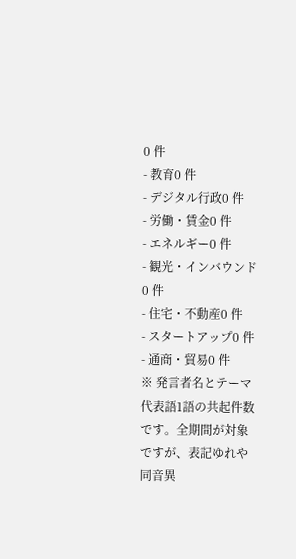0 件
- 教育0 件
- デジタル行政0 件
- 労働・賃金0 件
- エネルギー0 件
- 観光・インバウンド0 件
- 住宅・不動産0 件
- スタートアップ0 件
- 通商・貿易0 件
※ 発言者名とテーマ代表語1語の共起件数です。全期間が対象ですが、表記ゆれや 同音異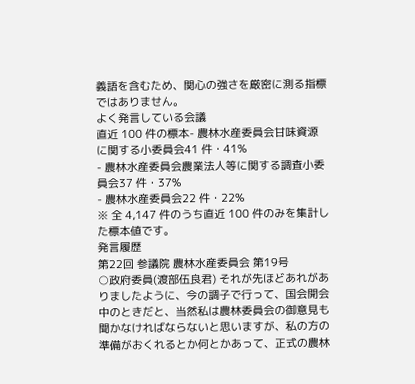義語を含むため、関心の強さを厳密に測る指標ではありません。
よく発言している会議
直近 100 件の標本- 農林水産委員会甘味資源に関する小委員会41 件・41%
- 農林水産委員会農業法人等に関する調査小委員会37 件・37%
- 農林水産委員会22 件・22%
※ 全 4,147 件のうち直近 100 件のみを集計した標本値です。
発言履歴
第22回 参議院 農林水産委員会 第19号
○政府委員(渡部伍良君) それが先ほどあれがありましたように、今の調子で行って、国会開会中のときだと、当然私は農林委員会の御意見も聞かなければならないと思いますが、私の方の準備がおくれるとか何とかあって、正式の農林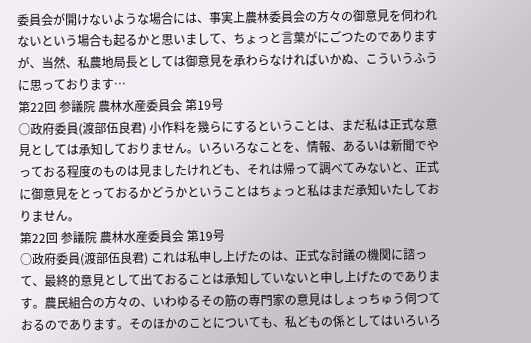委員会が開けないような場合には、事実上農林委員会の方々の御意見を伺われないという場合も起るかと思いまして、ちょっと言葉がにごつたのでありますが、当然、私農地局長としては御意見を承わらなければいかぬ、こういうふうに思っております…
第22回 参議院 農林水産委員会 第19号
○政府委員(渡部伍良君) 小作料を幾らにするということは、まだ私は正式な意見としては承知しておりません。いろいろなことを、情報、あるいは新聞でやっておる程度のものは見ましたけれども、それは帰って調べてみないと、正式に御意見をとっておるかどうかということはちょっと私はまだ承知いたしておりません。
第22回 参議院 農林水産委員会 第19号
○政府委員(渡部伍良君) これは私申し上げたのは、正式な討議の機関に諮って、最終的意見として出ておることは承知していないと申し上げたのであります。農民組合の方々の、いわゆるその筋の専門家の意見はしょっちゅう伺つておるのであります。そのほかのことについても、私どもの係としてはいろいろ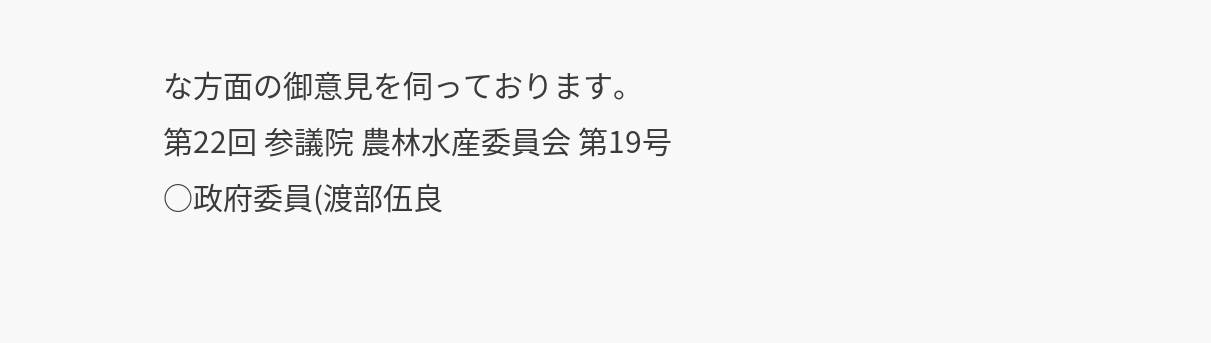な方面の御意見を伺っております。
第22回 参議院 農林水産委員会 第19号
○政府委員(渡部伍良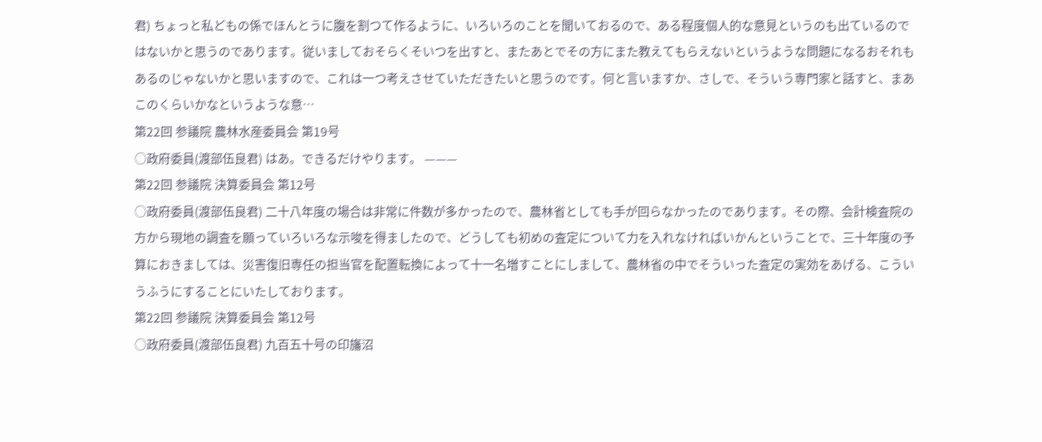君) ちょっと私どもの係でほんとうに腹を割つて作るように、いろいろのことを聞いておるので、ある程度個人的な意見というのも出ているのではないかと思うのであります。従いましておそらくそいつを出すと、またあとでその方にまた教えてもらえないというような問題になるおそれもあるのじゃないかと思いますので、これは一つ考えさせていただきたいと思うのです。何と言いますか、さしで、そういう専門家と話すと、まあこのくらいかなというような意…
第22回 参議院 農林水産委員会 第19号
○政府委員(渡部伍良君) はあ。できるだけやります。 ———
第22回 参議院 決算委員会 第12号
○政府委員(渡部伍良君) 二十八年度の場合は非常に件数が多かったので、農林省としても手が回らなかったのであります。その際、会計検査院の方から現地の調査を願っていろいろな示唆を得ましたので、どうしても初めの査定について力を入れなければいかんということで、三十年度の予算におきましては、災害復旧専任の担当官を配置転換によって十一名増すことにしまして、農林省の中でそういった査定の実効をあげる、こういうふうにすることにいたしております。
第22回 参議院 決算委員会 第12号
○政府委員(渡部伍良君) 九百五十号の印旛沼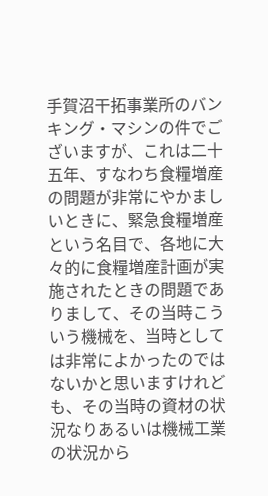手賀沼干拓事業所のバンキング・マシンの件でございますが、これは二十五年、すなわち食糧増産の問題が非常にやかましいときに、緊急食糧増産という名目で、各地に大々的に食糧増産計画が実施されたときの問題でありまして、その当時こういう機械を、当時としては非常によかったのではないかと思いますけれども、その当時の資材の状況なりあるいは機械工業の状況から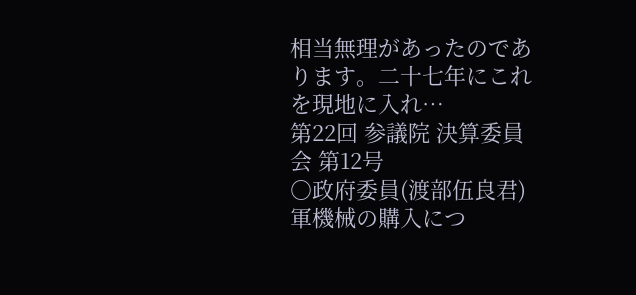相当無理があったのであります。二十七年にこれを現地に入れ…
第22回 参議院 決算委員会 第12号
○政府委員(渡部伍良君) 軍機械の購入につ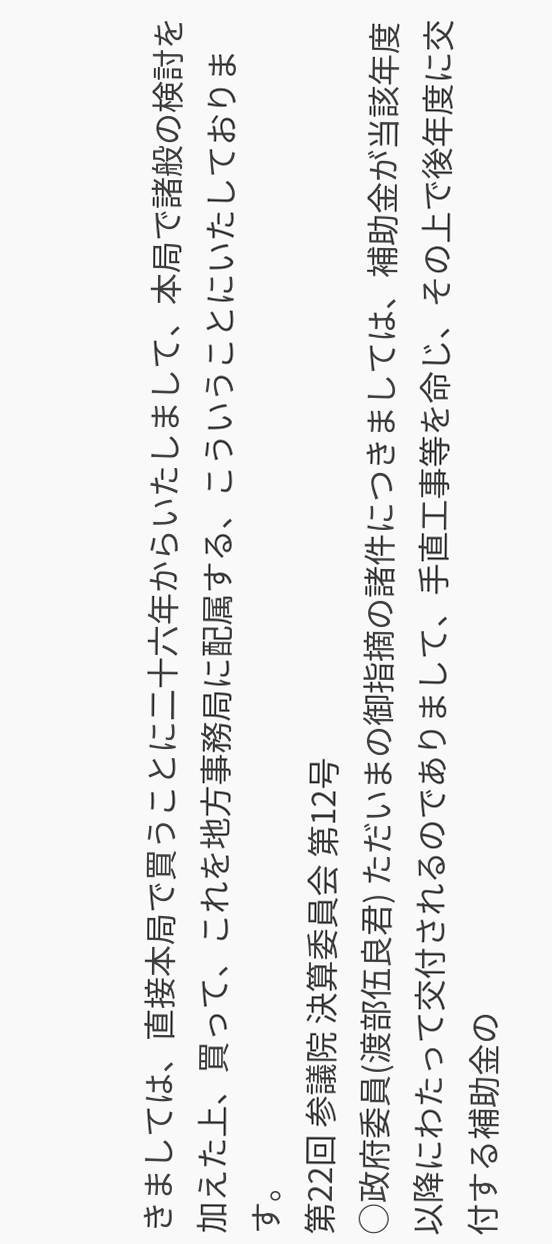きましては、直接本局で買うことに二十六年からいたしまして、本局で諸般の検討を加えた上、買って、これを地方事務局に配属する、こういうことにいたしております。
第22回 参議院 決算委員会 第12号
○政府委員(渡部伍良君) ただいまの御指摘の諸件につきましては、補助金が当該年度以降にわたって交付されるのでありまして、手直工事等を命じ、その上で後年度に交付する補助金の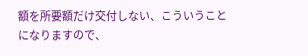額を所要額だけ交付しない、こういうことになりますので、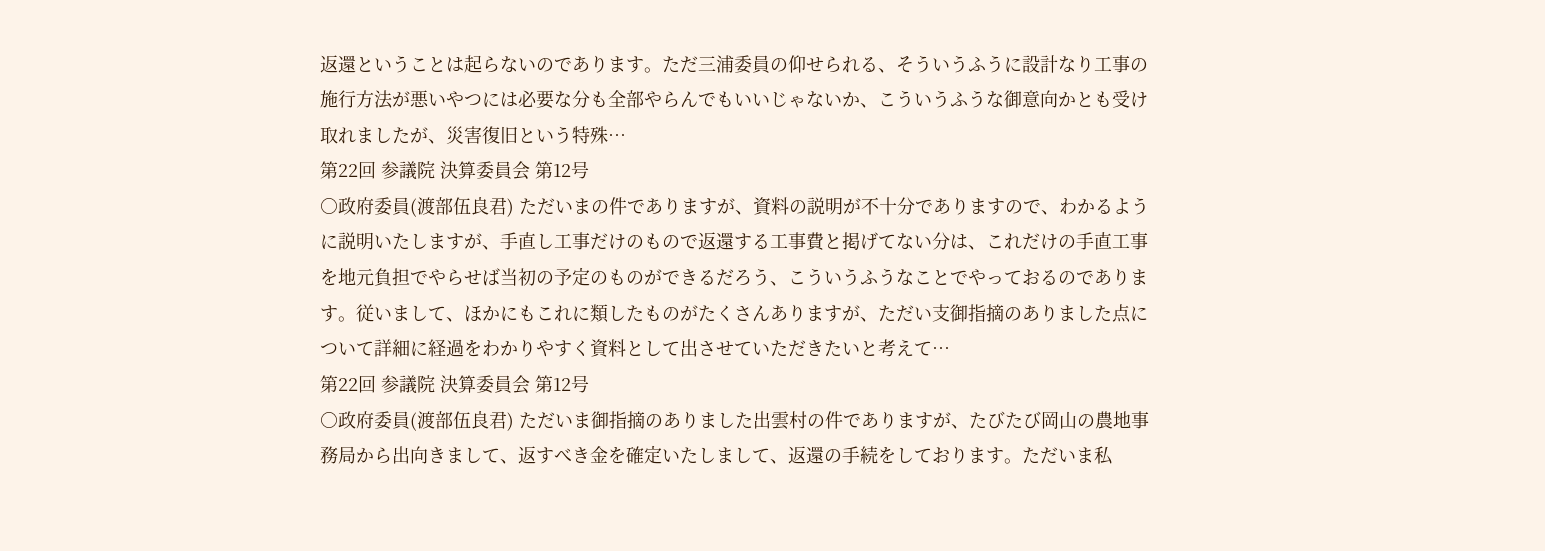返還ということは起らないのであります。ただ三浦委員の仰せられる、そういうふうに設計なり工事の施行方法が悪いやつには必要な分も全部やらんでもいいじゃないか、こういうふうな御意向かとも受け取れましたが、災害復旧という特殊…
第22回 参議院 決算委員会 第12号
○政府委員(渡部伍良君) ただいまの件でありますが、資料の説明が不十分でありますので、わかるように説明いたしますが、手直し工事だけのもので返還する工事費と掲げてない分は、これだけの手直工事を地元負担でやらせば当初の予定のものができるだろう、こういうふうなことでやっておるのであります。従いまして、ほかにもこれに類したものがたくさんありますが、ただい支御指摘のありました点について詳細に経過をわかりやすく資料として出させていただきたいと考えて…
第22回 参議院 決算委員会 第12号
○政府委員(渡部伍良君) ただいま御指摘のありました出雲村の件でありますが、たびたび岡山の農地事務局から出向きまして、返すべき金を確定いたしまして、返還の手続をしております。ただいま私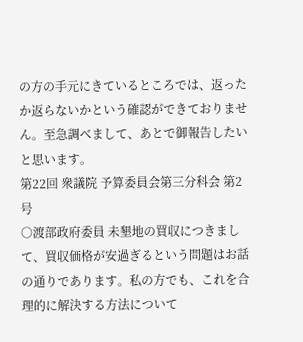の方の手元にきているところでは、返ったか返らないかという確認ができておりません。至急調べまして、あとで御報告したいと思います。
第22回 衆議院 予算委員会第三分科会 第2号
○渡部政府委員 未墾地の買収につきまして、買収価格が安過ぎるという問題はお話の通りであります。私の方でも、これを合理的に解決する方法について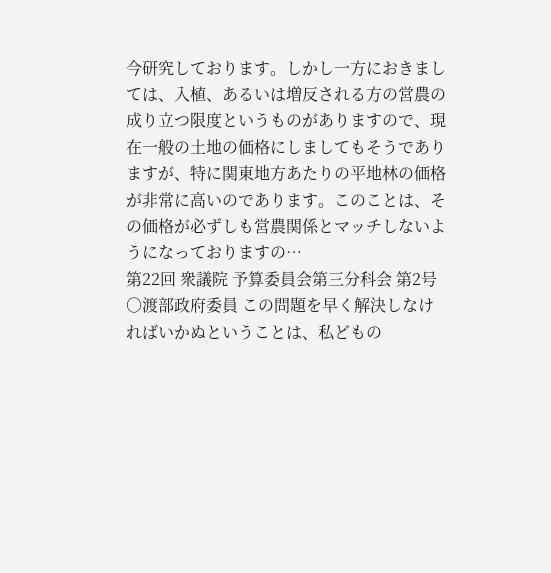今研究しております。しかし一方におきましては、入植、あるいは増反される方の営農の成り立つ限度というものがありますので、現在一般の土地の価格にしましてもそうでありますが、特に関東地方あたりの平地林の価格が非常に高いのであります。このことは、その価格が必ずしも営農関係とマッチしないようになっておりますの…
第22回 衆議院 予算委員会第三分科会 第2号
○渡部政府委員 この問題を早く解決しなければいかぬということは、私どもの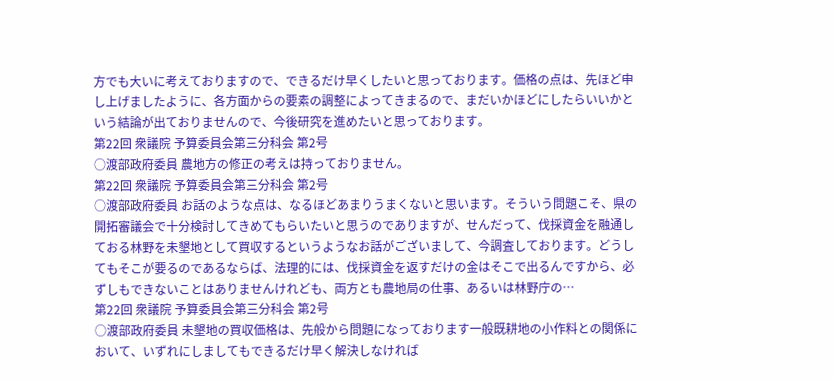方でも大いに考えておりますので、できるだけ早くしたいと思っております。価格の点は、先ほど申し上げましたように、各方面からの要素の調整によってきまるので、まだいかほどにしたらいいかという結論が出ておりませんので、今後研究を進めたいと思っております。
第22回 衆議院 予算委員会第三分科会 第2号
○渡部政府委員 農地方の修正の考えは持っておりません。
第22回 衆議院 予算委員会第三分科会 第2号
○渡部政府委員 お話のような点は、なるほどあまりうまくないと思います。そういう問題こそ、県の開拓審議会で十分検討してきめてもらいたいと思うのでありますが、せんだって、伐採資金を融通しておる林野を未墾地として買収するというようなお話がございまして、今調査しております。どうしてもそこが要るのであるならば、法理的には、伐採資金を返すだけの金はそこで出るんですから、必ずしもできないことはありませんけれども、両方とも農地局の仕事、あるいは林野庁の…
第22回 衆議院 予算委員会第三分科会 第2号
○渡部政府委員 未墾地の買収価格は、先般から問題になっております一般既耕地の小作料との関係において、いずれにしましてもできるだけ早く解決しなければ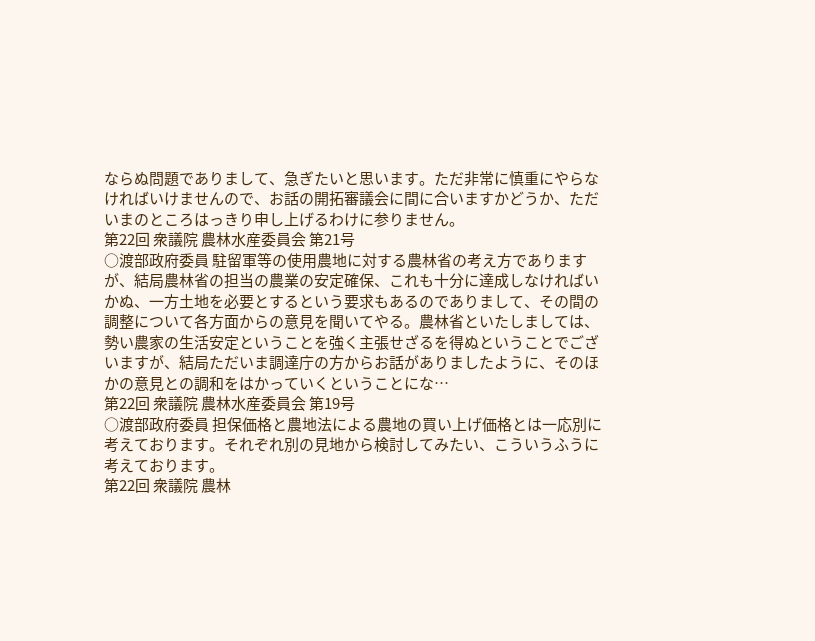ならぬ問題でありまして、急ぎたいと思います。ただ非常に慎重にやらなければいけませんので、お話の開拓審議会に間に合いますかどうか、ただいまのところはっきり申し上げるわけに参りません。
第22回 衆議院 農林水産委員会 第21号
○渡部政府委員 駐留軍等の使用農地に対する農林省の考え方でありますが、結局農林省の担当の農業の安定確保、これも十分に達成しなければいかぬ、一方土地を必要とするという要求もあるのでありまして、その間の調整について各方面からの意見を聞いてやる。農林省といたしましては、勢い農家の生活安定ということを強く主張せざるを得ぬということでございますが、結局ただいま調達庁の方からお話がありましたように、そのほかの意見との調和をはかっていくということにな…
第22回 衆議院 農林水産委員会 第19号
○渡部政府委員 担保価格と農地法による農地の買い上げ価格とは一応別に考えております。それぞれ別の見地から検討してみたい、こういうふうに考えております。
第22回 衆議院 農林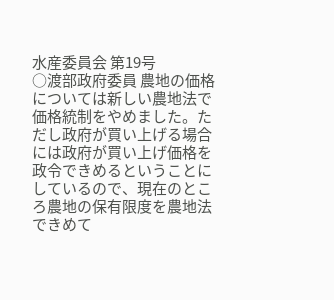水産委員会 第19号
○渡部政府委員 農地の価格については新しい農地法で価格統制をやめました。ただし政府が買い上げる場合には政府が買い上げ価格を政令できめるということにしているので、現在のところ農地の保有限度を農地法できめて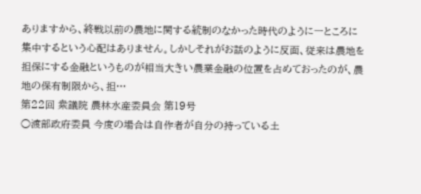ありますから、終戦以前の農地に関する統制のなかった時代のように一ところに集中するという心配はありません。しかしそれがお話のように反面、従来は農地を担保にする金融というものが相当大きい農業金融の位置を占めておったのが、農地の保有制限から、担…
第22回 衆議院 農林水産委員会 第19号
○渡部政府委員 今度の場合は自作者が自分の持っている土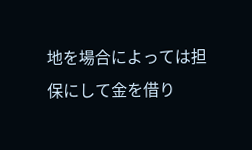地を場合によっては担保にして金を借り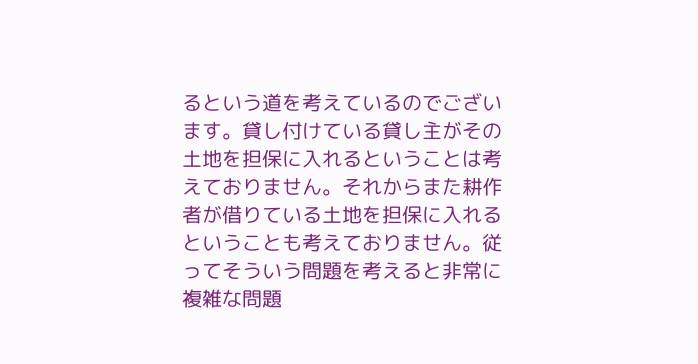るという道を考えているのでございます。貸し付けている貸し主がその土地を担保に入れるということは考えておりません。それからまた耕作者が借りている土地を担保に入れるということも考えておりません。従ってそういう問題を考えると非常に複雑な問題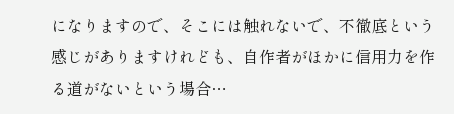になりますので、そこには触れないで、不徹底という感じがありますけれども、自作者がほかに信用力を作る道がないという場合…